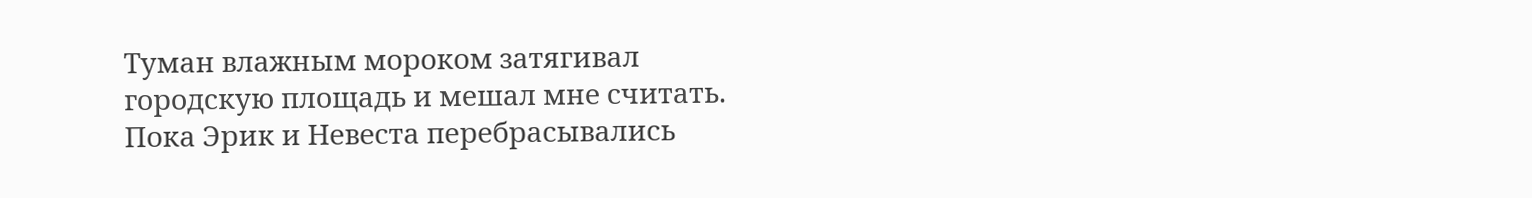Туман влажным мороком затягивал городскую площадь и мешал мне считать. Пока Эрик и Невеста перебрасывались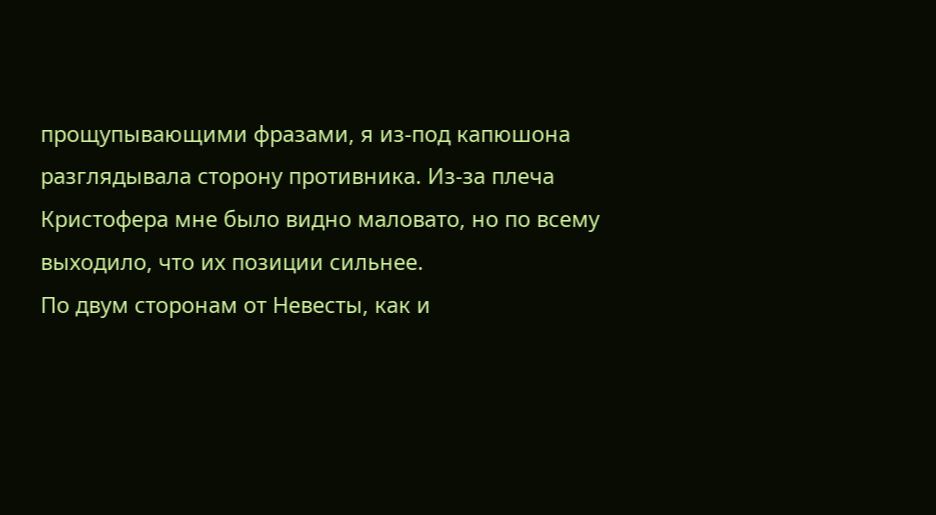прощупывающими фразами, я из-под капюшона разглядывала сторону противника. Из-за плеча Кристофера мне было видно маловато, но по всему выходило, что их позиции сильнее.
По двум сторонам от Невесты, как и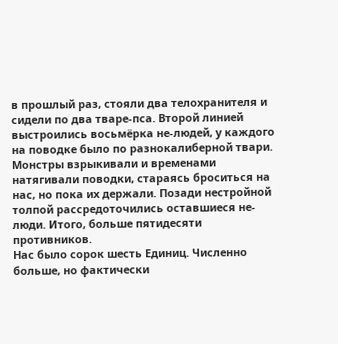в прошлый раз, стояли два телохранителя и сидели по два тваре-пса. Второй линией выстроились восьмёрка не-людей, у каждого на поводке было по разнокалиберной твари. Монстры взрыкивали и временами натягивали поводки, стараясь броситься на нас, но пока их держали. Позади нестройной толпой рассредоточились оставшиеся не-люди. Итого, больше пятидесяти противников.
Нас было сорок шесть Единиц. Численно больше, но фактически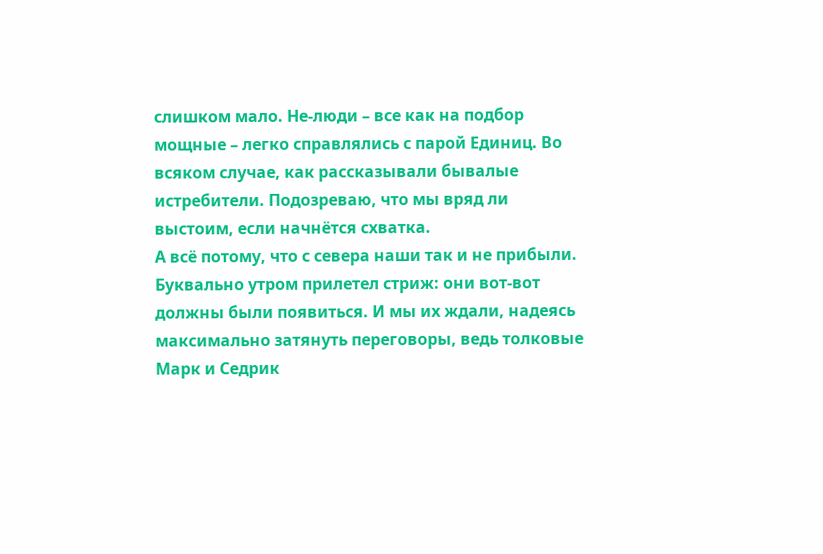слишком мало. Не-люди – все как на подбор мощные – легко справлялись с парой Единиц. Во всяком случае, как рассказывали бывалые истребители. Подозреваю, что мы вряд ли выстоим, если начнётся схватка.
А всё потому, что с севера наши так и не прибыли. Буквально утром прилетел стриж: они вот-вот должны были появиться. И мы их ждали, надеясь максимально затянуть переговоры, ведь толковые Марк и Седрик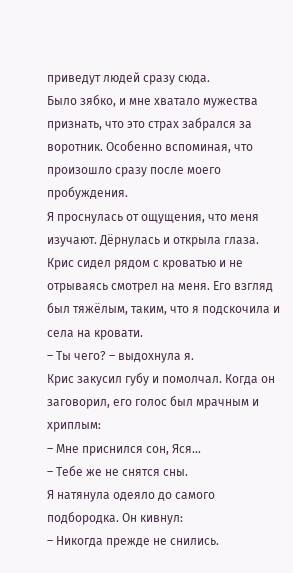приведут людей сразу сюда.
Было зябко, и мне хватало мужества признать, что это страх забрался за воротник. Особенно вспоминая, что произошло сразу после моего пробуждения.
Я проснулась от ощущения, что меня изучают. Дёрнулась и открыла глаза. Крис сидел рядом с кроватью и не отрываясь смотрел на меня. Его взгляд был тяжёлым, таким, что я подскочила и села на кровати.
– Ты чего? – выдохнула я.
Крис закусил губу и помолчал. Когда он заговорил, его голос был мрачным и хриплым:
– Мне приснился сон, Яся…
– Тебе же не снятся сны.
Я натянула одеяло до самого подбородка. Он кивнул:
– Никогда прежде не снились.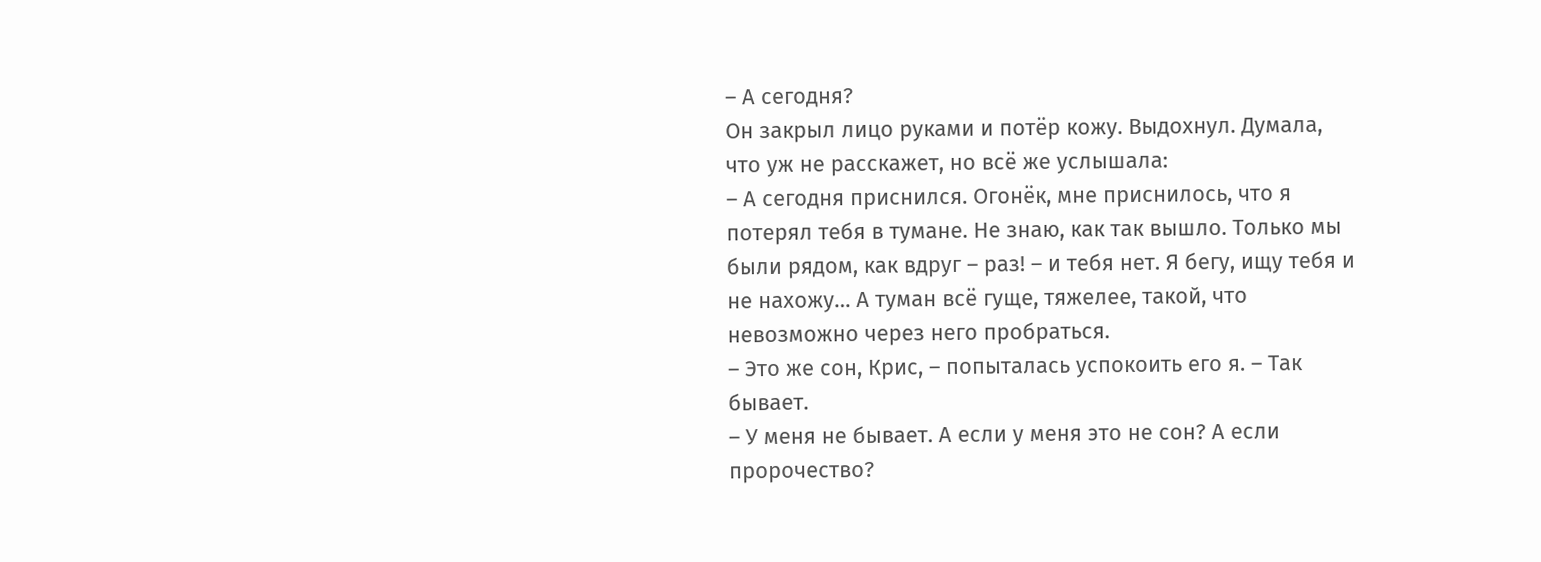– А сегодня?
Он закрыл лицо руками и потёр кожу. Выдохнул. Думала, что уж не расскажет, но всё же услышала:
– А сегодня приснился. Огонёк, мне приснилось, что я потерял тебя в тумане. Не знаю, как так вышло. Только мы были рядом, как вдруг – раз! – и тебя нет. Я бегу, ищу тебя и не нахожу… А туман всё гуще, тяжелее, такой, что невозможно через него пробраться.
– Это же сон, Крис, – попыталась успокоить его я. – Так бывает.
– У меня не бывает. А если у меня это не сон? А если пророчество?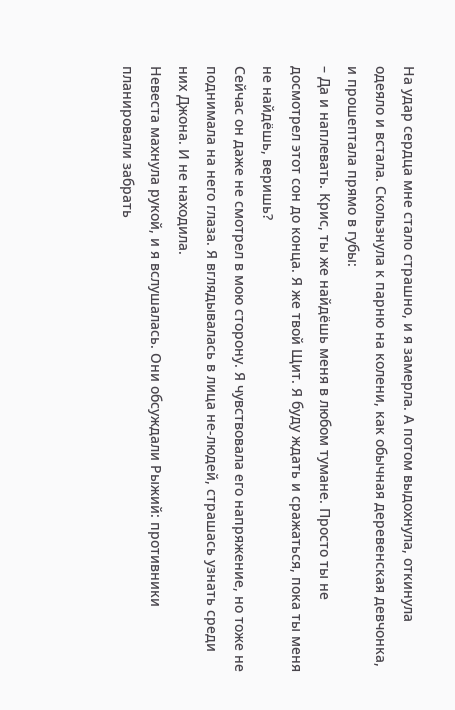На удар сердца мне стало страшно, и я замерла. А потом выдохнула, откинула одеяло и встала. Скользнула к парню на колени, как обычная деревенская девчонка, и прошептала прямо в губы:
– Да и наплевать. Крис, ты же найдёшь меня в любом тумане. Просто ты не досмотрел этот сон до конца. Я же твой Щит. Я буду ждать и сражаться, пока ты меня не найдёшь, веришь?
Сейчас он даже не смотрел в мою сторону. Я чувствовала его напряжение, но тоже не поднимала на него глаза. Я вглядывалась в лица не-людей, страшась узнать среди них Джона. И не находила.
Невеста махнула рукой, и я вслушалась. Они обсуждали Рыжий: противники планировали забрать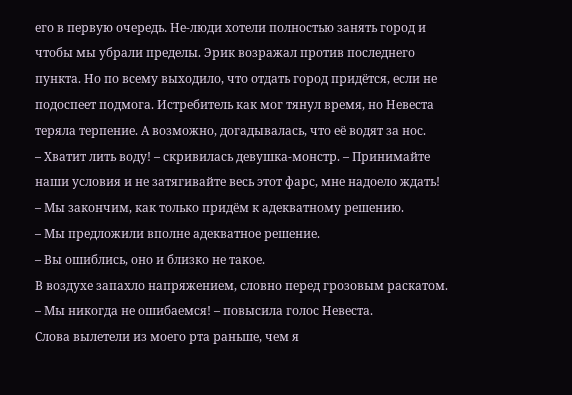его в первую очередь. Не-люди хотели полностью занять город и чтобы мы убрали пределы. Эрик возражал против последнего пункта. Но по всему выходило, что отдать город придётся, если не подоспеет подмога. Истребитель как мог тянул время, но Невеста теряла терпение. А возможно, догадывалась, что её водят за нос.
– Хватит лить воду! – скривилась девушка-монстр. – Принимайте наши условия и не затягивайте весь этот фарс, мне надоело ждать!
– Мы закончим, как только придём к адекватному решению.
– Мы предложили вполне адекватное решение.
– Вы ошиблись, оно и близко не такое.
В воздухе запахло напряжением, словно перед грозовым раскатом.
– Мы никогда не ошибаемся! – повысила голос Невеста.
Слова вылетели из моего рта раньше, чем я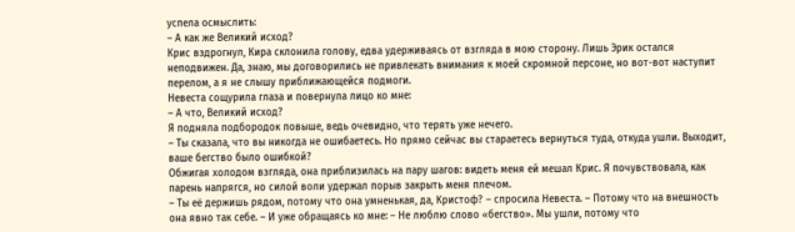успела осмыслить:
– А как же Великий исход?
Крис вздрогнул, Кира склонила голову, едва удерживаясь от взгляда в мою сторону. Лишь Эрик остался неподвижен. Да, знаю, мы договорились не привлекать внимания к моей скромной персоне, но вот-вот наступит перелом, а я не слышу приближающейся подмоги.
Невеста сощурила глаза и повернула лицо ко мне:
– А что, Великий исход?
Я подняла подбородок повыше, ведь очевидно, что терять уже нечего.
– Ты сказала, что вы никогда не ошибаетесь. Но прямо сейчас вы стараетесь вернуться туда, откуда ушли. Выходит, ваше бегство было ошибкой?
Обжигая холодом взгляда, она приблизилась на пару шагов: видеть меня ей мешал Крис. Я почувствовала, как парень напрягся, но силой воли удержал порыв закрыть меня плечом.
– Ты её держишь рядом, потому что она умненькая, да, Кристоф? – спросила Невеста. – Потому что на внешность она явно так себе. – И уже обращаясь ко мне: – Не люблю слово «бегство». Мы ушли, потому что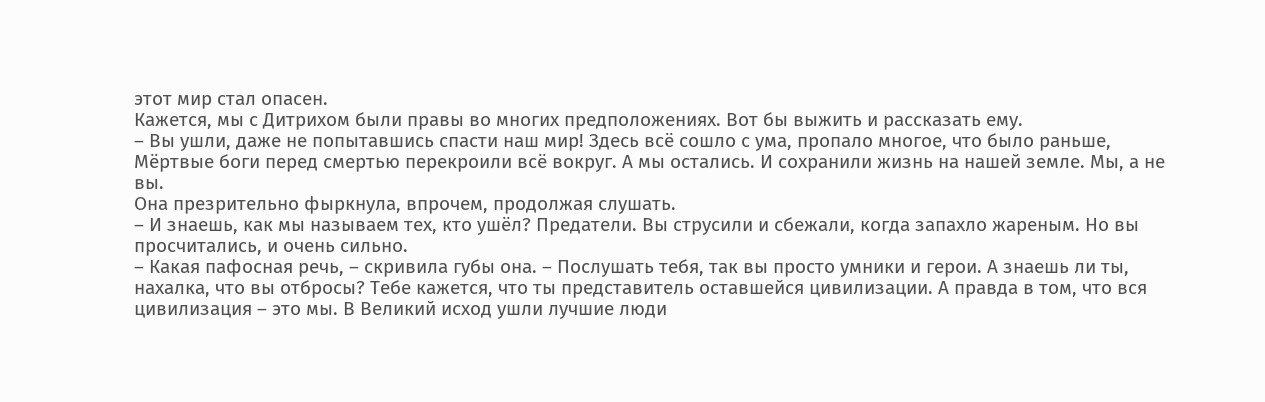этот мир стал опасен.
Кажется, мы с Дитрихом были правы во многих предположениях. Вот бы выжить и рассказать ему.
– Вы ушли, даже не попытавшись спасти наш мир! Здесь всё сошло с ума, пропало многое, что было раньше, Мёртвые боги перед смертью перекроили всё вокруг. А мы остались. И сохранили жизнь на нашей земле. Мы, а не вы.
Она презрительно фыркнула, впрочем, продолжая слушать.
– И знаешь, как мы называем тех, кто ушёл? Предатели. Вы струсили и сбежали, когда запахло жареным. Но вы просчитались, и очень сильно.
– Какая пафосная речь, – скривила губы она. – Послушать тебя, так вы просто умники и герои. А знаешь ли ты, нахалка, что вы отбросы? Тебе кажется, что ты представитель оставшейся цивилизации. А правда в том, что вся цивилизация – это мы. В Великий исход ушли лучшие люди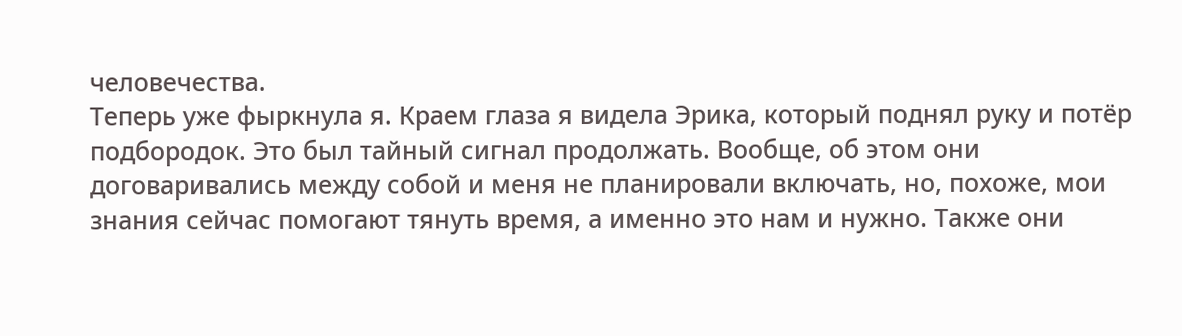человечества.
Теперь уже фыркнула я. Краем глаза я видела Эрика, который поднял руку и потёр подбородок. Это был тайный сигнал продолжать. Вообще, об этом они договаривались между собой и меня не планировали включать, но, похоже, мои знания сейчас помогают тянуть время, а именно это нам и нужно. Также они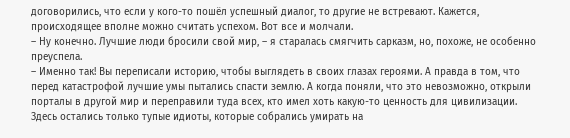договорились, что если у кого-то пошёл успешный диалог, то другие не встревают. Кажется, происходящее вполне можно считать успехом. Вот все и молчали.
– Ну конечно. Лучшие люди бросили свой мир, – я старалась смягчить сарказм, но, похоже, не особенно преуспела.
– Именно так! Вы переписали историю, чтобы выглядеть в своих глазах героями. А правда в том, что перед катастрофой лучшие умы пытались спасти землю. А когда поняли, что это невозможно, открыли порталы в другой мир и переправили туда всех, кто имел хоть какую-то ценность для цивилизации. Здесь остались только тупые идиоты, которые собрались умирать на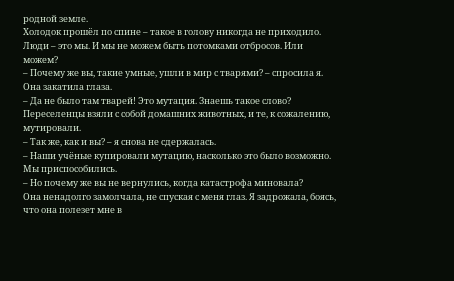родной земле.
Холодок прошёл по спине – такое в голову никогда не приходило. Люди – это мы. И мы не можем быть потомками отбросов. Или можем?
– Почему же вы, такие умные, ушли в мир с тварями? – спросила я.
Она закатила глаза.
– Да не было там тварей! Это мутация. Знаешь такое слово? Переселенцы взяли с собой домашних животных, и те, к сожалению, мутировали.
– Так же, как и вы? – я снова не сдержалась.
– Наши учёные купировали мутацию, насколько это было возможно. Мы приспособились.
– Но почему же вы не вернулись, когда катастрофа миновала?
Она ненадолго замолчала, не спуская с меня глаз. Я задрожала, боясь, что она полезет мне в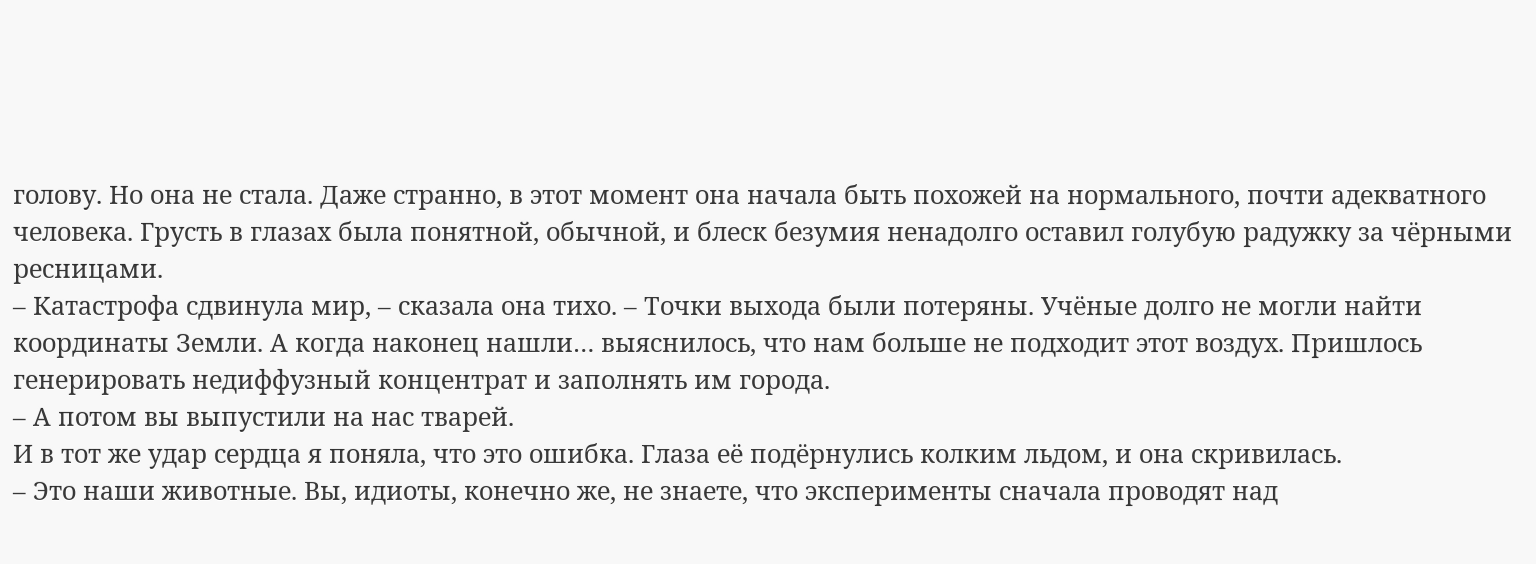голову. Но она не стала. Даже странно, в этот момент она начала быть похожей на нормального, почти адекватного человека. Грусть в глазах была понятной, обычной, и блеск безумия ненадолго оставил голубую радужку за чёрными ресницами.
– Катастрофа сдвинула мир, – сказала она тихо. – Точки выхода были потеряны. Учёные долго не могли найти координаты Земли. А когда наконец нашли… выяснилось, что нам больше не подходит этот воздух. Пришлось генерировать недиффузный концентрат и заполнять им города.
– А потом вы выпустили на нас тварей.
И в тот же удар сердца я поняла, что это ошибка. Глаза её подёрнулись колким льдом, и она скривилась.
– Это наши животные. Вы, идиоты, конечно же, не знаете, что эксперименты сначала проводят над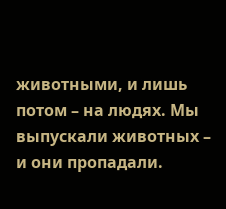животными, и лишь потом – на людях. Мы выпускали животных – и они пропадали.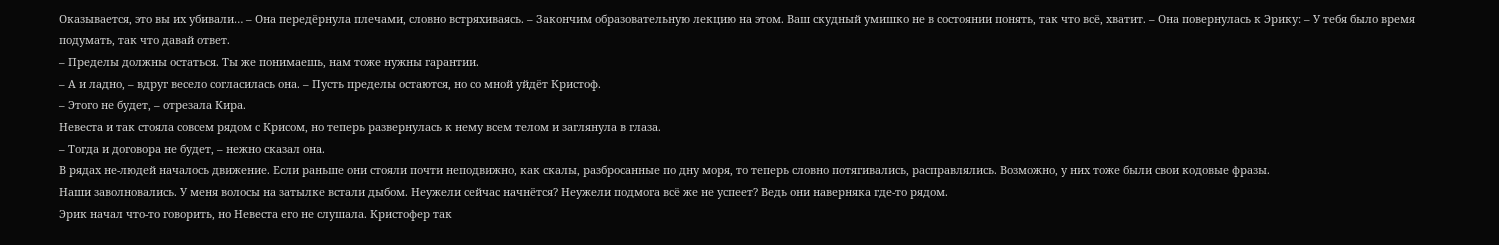Оказывается, это вы их убивали… – Она передёрнула плечами, словно встряхиваясь. – Закончим образовательную лекцию на этом. Ваш скудный умишко не в состоянии понять, так что всё, хватит. – Она повернулась к Эрику: – У тебя было время подумать, так что давай ответ.
– Пределы должны остаться. Ты же понимаешь, нам тоже нужны гарантии.
– А и ладно, – вдруг весело согласилась она. – Пусть пределы остаются, но со мной уйдёт Кристоф.
– Этого не будет, – отрезала Кира.
Невеста и так стояла совсем рядом с Крисом, но теперь развернулась к нему всем телом и заглянула в глаза.
– Тогда и договора не будет, – нежно сказал она.
В рядах не-людей началось движение. Если раньше они стояли почти неподвижно, как скалы, разбросанные по дну моря, то теперь словно потягивались, расправлялись. Возможно, у них тоже были свои кодовые фразы.
Наши заволновались. У меня волосы на затылке встали дыбом. Неужели сейчас начнётся? Неужели подмога всё же не успеет? Ведь они наверняка где-то рядом.
Эрик начал что-то говорить, но Невеста его не слушала. Кристофер так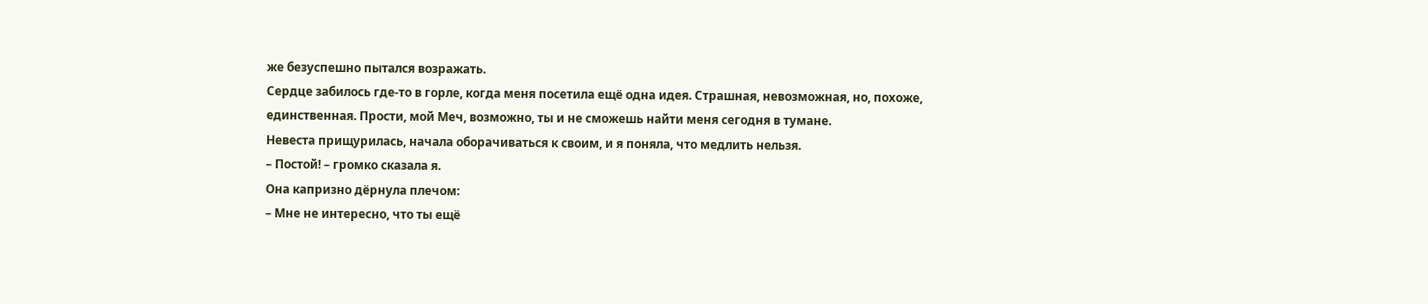же безуспешно пытался возражать.
Сердце забилось где-то в горле, когда меня посетила ещё одна идея. Страшная, невозможная, но, похоже, единственная. Прости, мой Меч, возможно, ты и не сможешь найти меня сегодня в тумане.
Невеста прищурилась, начала оборачиваться к своим, и я поняла, что медлить нельзя.
– Постой! – громко сказала я.
Она капризно дёрнула плечом:
– Мне не интересно, что ты ещё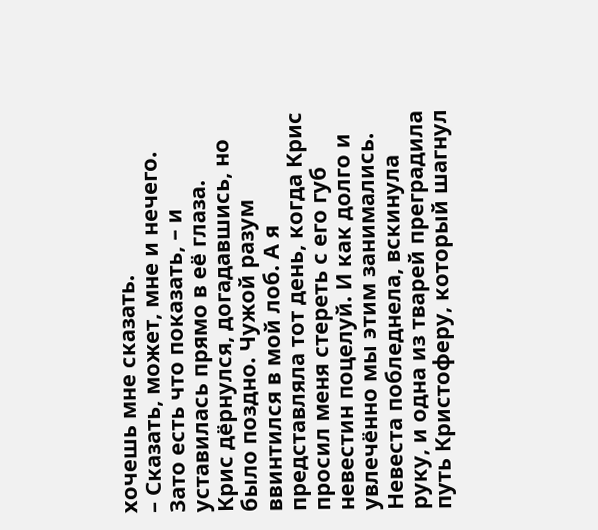хочешь мне сказать.
– Сказать, может, мне и нечего. Зато есть что показать, – и уставилась прямо в её глаза.
Крис дёрнулся, догадавшись, но было поздно. Чужой разум ввинтился в мой лоб. А я представляла тот день, когда Крис просил меня стереть с его губ невестин поцелуй. И как долго и увлечённо мы этим занимались.
Невеста побледнела, вскинула руку, и одна из тварей преградила путь Кристоферу, который шагнул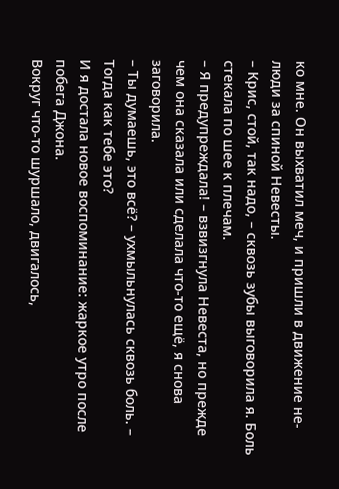ко мне. Он выхватил меч, и пришли в движение не-люди за спиной Невесты.
– Крис, стой, так надо, – сквозь зубы выговорила я. Боль стекала по шее к плечам.
– Я предупреждала! – взвизгнула Невеста, но прежде чем она сказала или сделала что-то ещё, я снова заговорила.
– Ты думаешь, это всё? – ухмыльнулась сквозь боль. – Тогда как тебе это?
И я достала новое воспоминание: жаркое утро после побега Джона.
Вокруг что-то шуршало, двигалось,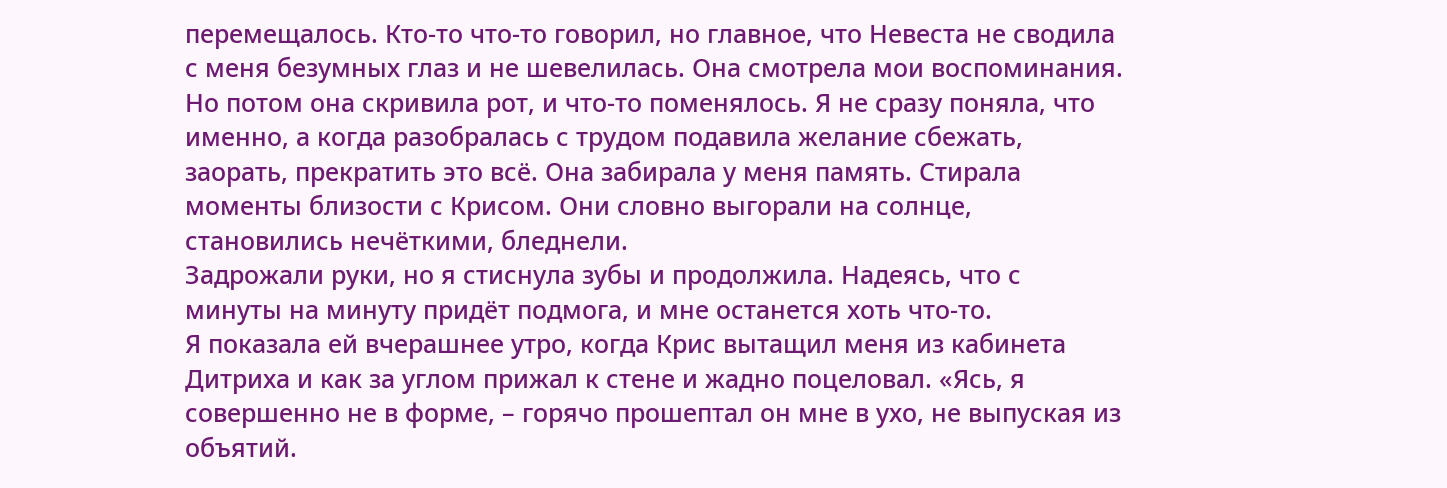перемещалось. Кто-то что-то говорил, но главное, что Невеста не сводила с меня безумных глаз и не шевелилась. Она смотрела мои воспоминания. Но потом она скривила рот, и что-то поменялось. Я не сразу поняла, что именно, а когда разобралась с трудом подавила желание сбежать, заорать, прекратить это всё. Она забирала у меня память. Стирала моменты близости с Крисом. Они словно выгорали на солнце, становились нечёткими, бледнели.
Задрожали руки, но я стиснула зубы и продолжила. Надеясь, что с минуты на минуту придёт подмога, и мне останется хоть что-то.
Я показала ей вчерашнее утро, когда Крис вытащил меня из кабинета Дитриха и как за углом прижал к стене и жадно поцеловал. «Ясь, я совершенно не в форме, – горячо прошептал он мне в ухо, не выпуская из объятий.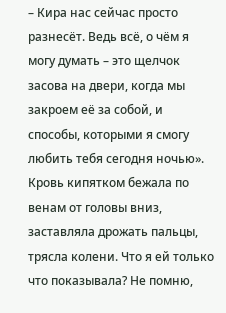– Кира нас сейчас просто разнесёт. Ведь всё, о чём я могу думать – это щелчок засова на двери, когда мы закроем её за собой, и способы, которыми я смогу любить тебя сегодня ночью».
Кровь кипятком бежала по венам от головы вниз, заставляла дрожать пальцы, трясла колени. Что я ей только что показывала? Не помню,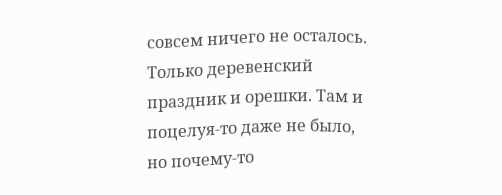совсем ничего не осталось. Только деревенский праздник и орешки. Там и поцелуя-то даже не было, но почему-то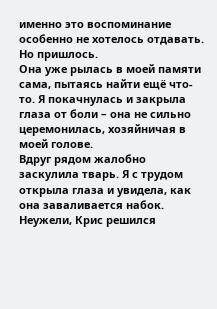именно это воспоминание особенно не хотелось отдавать. Но пришлось.
Она уже рылась в моей памяти сама, пытаясь найти ещё что-то. Я покачнулась и закрыла глаза от боли – она не сильно церемонилась, хозяйничая в моей голове.
Вдруг рядом жалобно заскулила тварь. Я с трудом открыла глаза и увидела, как она заваливается набок. Неужели, Крис решился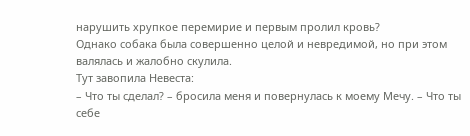нарушить хрупкое перемирие и первым пролил кровь?
Однако собака была совершенно целой и невредимой, но при этом валялась и жалобно скулила.
Тут завопила Невеста:
– Что ты сделал? – бросила меня и повернулась к моему Мечу. – Что ты себе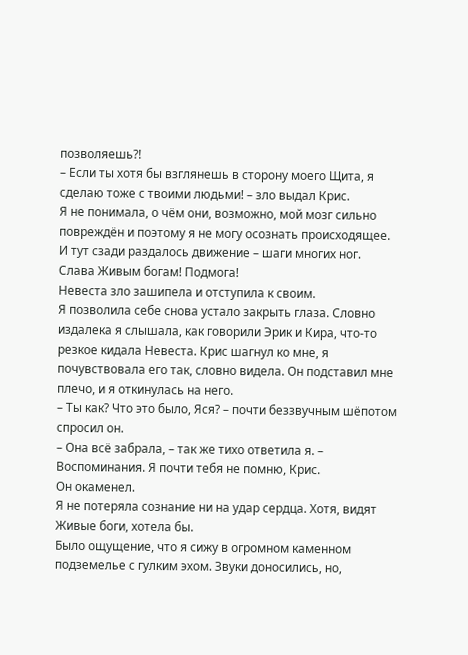позволяешь?!
– Если ты хотя бы взглянешь в сторону моего Щита, я сделаю тоже с твоими людьми! – зло выдал Крис.
Я не понимала, о чём они, возможно, мой мозг сильно повреждён и поэтому я не могу осознать происходящее.
И тут сзади раздалось движение – шаги многих ног.
Слава Живым богам! Подмога!
Невеста зло зашипела и отступила к своим.
Я позволила себе снова устало закрыть глаза. Словно издалека я слышала, как говорили Эрик и Кира, что-то резкое кидала Невеста. Крис шагнул ко мне, я почувствовала его так, словно видела. Он подставил мне плечо, и я откинулась на него.
– Ты как? Что это было, Яся? – почти беззвучным шёпотом спросил он.
– Она всё забрала, – так же тихо ответила я. – Воспоминания. Я почти тебя не помню, Крис.
Он окаменел.
Я не потеряла сознание ни на удар сердца. Хотя, видят Живые боги, хотела бы.
Было ощущение, что я сижу в огромном каменном подземелье с гулким эхом. Звуки доносились, но,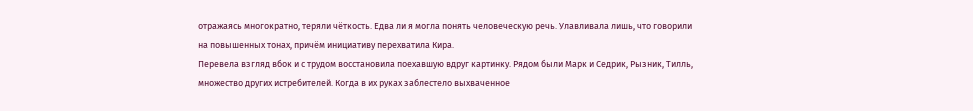отражаясь многократно, теряли чёткость. Едва ли я могла понять человеческую речь. Улавливала лишь, что говорили на повышенных тонах, причём инициативу перехватила Кира.
Перевела взгляд вбок и с трудом восстановила поехавшую вдруг картинку. Рядом были Марк и Седрик, Рызник, Тилль, множество других истребителей. Когда в их руках заблестело выхваченное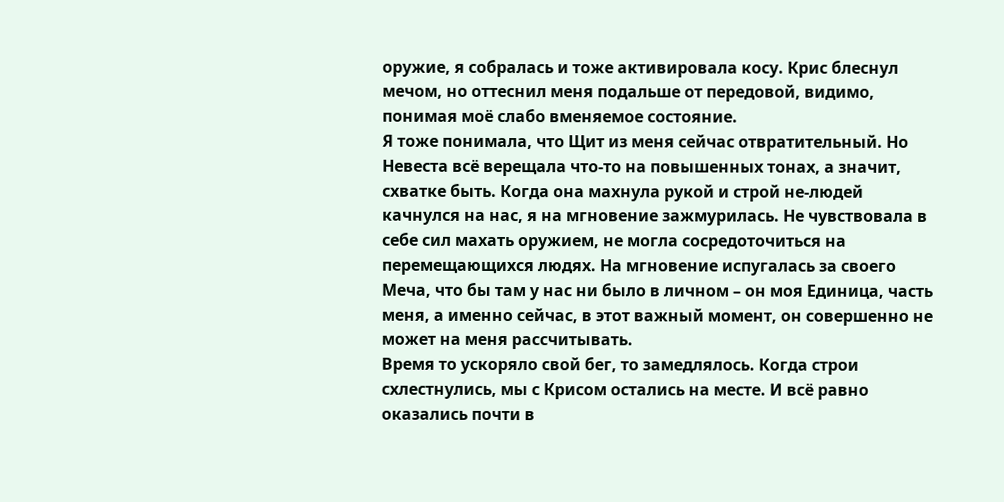оружие, я собралась и тоже активировала косу. Крис блеснул мечом, но оттеснил меня подальше от передовой, видимо, понимая моё слабо вменяемое состояние.
Я тоже понимала, что Щит из меня сейчас отвратительный. Но Невеста всё верещала что-то на повышенных тонах, а значит, схватке быть. Когда она махнула рукой и строй не-людей качнулся на нас, я на мгновение зажмурилась. Не чувствовала в себе сил махать оружием, не могла сосредоточиться на перемещающихся людях. На мгновение испугалась за своего Меча, что бы там у нас ни было в личном – он моя Единица, часть меня, а именно сейчас, в этот важный момент, он совершенно не может на меня рассчитывать.
Время то ускоряло свой бег, то замедлялось. Когда строи схлестнулись, мы с Крисом остались на месте. И всё равно оказались почти в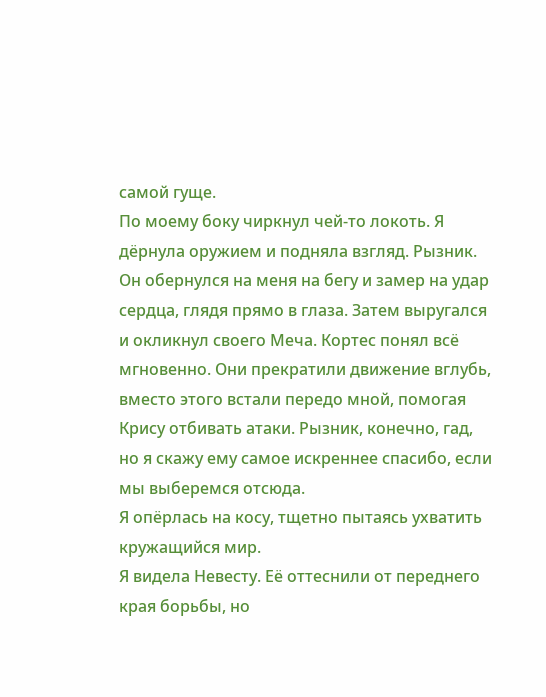самой гуще.
По моему боку чиркнул чей-то локоть. Я дёрнула оружием и подняла взгляд. Рызник. Он обернулся на меня на бегу и замер на удар сердца, глядя прямо в глаза. Затем выругался и окликнул своего Меча. Кортес понял всё мгновенно. Они прекратили движение вглубь, вместо этого встали передо мной, помогая Крису отбивать атаки. Рызник, конечно, гад, но я скажу ему самое искреннее спасибо, если мы выберемся отсюда.
Я опёрлась на косу, тщетно пытаясь ухватить кружащийся мир.
Я видела Невесту. Её оттеснили от переднего края борьбы, но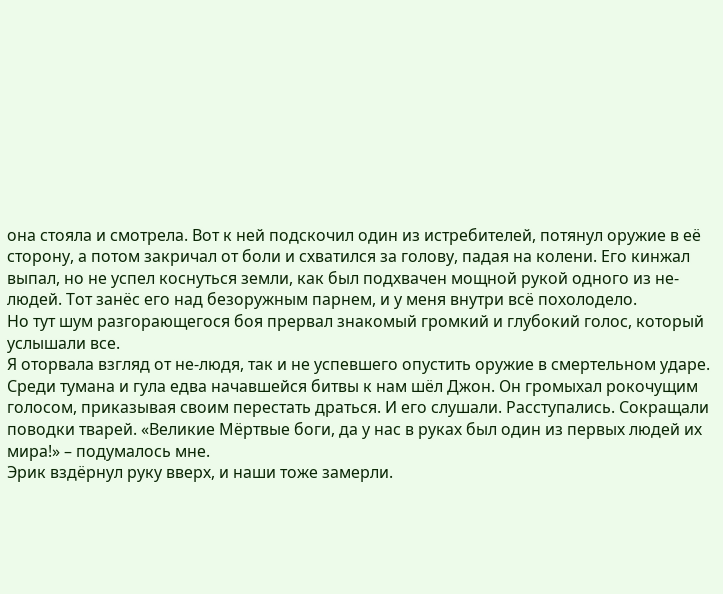она стояла и смотрела. Вот к ней подскочил один из истребителей, потянул оружие в её сторону, а потом закричал от боли и схватился за голову, падая на колени. Его кинжал выпал, но не успел коснуться земли, как был подхвачен мощной рукой одного из не-людей. Тот занёс его над безоружным парнем, и у меня внутри всё похолодело.
Но тут шум разгорающегося боя прервал знакомый громкий и глубокий голос, который услышали все.
Я оторвала взгляд от не-людя, так и не успевшего опустить оружие в смертельном ударе. Среди тумана и гула едва начавшейся битвы к нам шёл Джон. Он громыхал рокочущим голосом, приказывая своим перестать драться. И его слушали. Расступались. Сокращали поводки тварей. «Великие Мёртвые боги, да у нас в руках был один из первых людей их мира!» – подумалось мне.
Эрик вздёрнул руку вверх, и наши тоже замерли.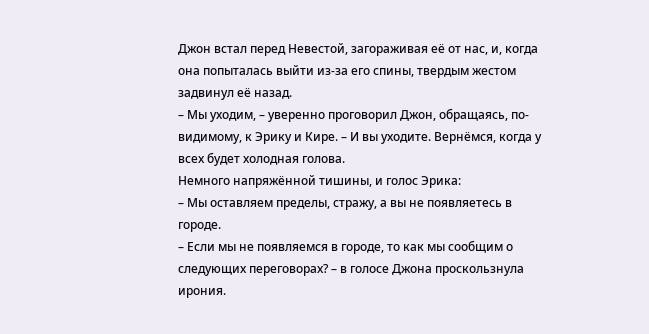Джон встал перед Невестой, загораживая её от нас, и, когда она попыталась выйти из-за его спины, твердым жестом задвинул её назад.
– Мы уходим, – уверенно проговорил Джон, обращаясь, по-видимому, к Эрику и Кире. – И вы уходите. Вернёмся, когда у всех будет холодная голова.
Немного напряжённой тишины, и голос Эрика:
– Мы оставляем пределы, стражу, а вы не появляетесь в городе.
– Если мы не появляемся в городе, то как мы сообщим о следующих переговорах? – в голосе Джона проскользнула ирония.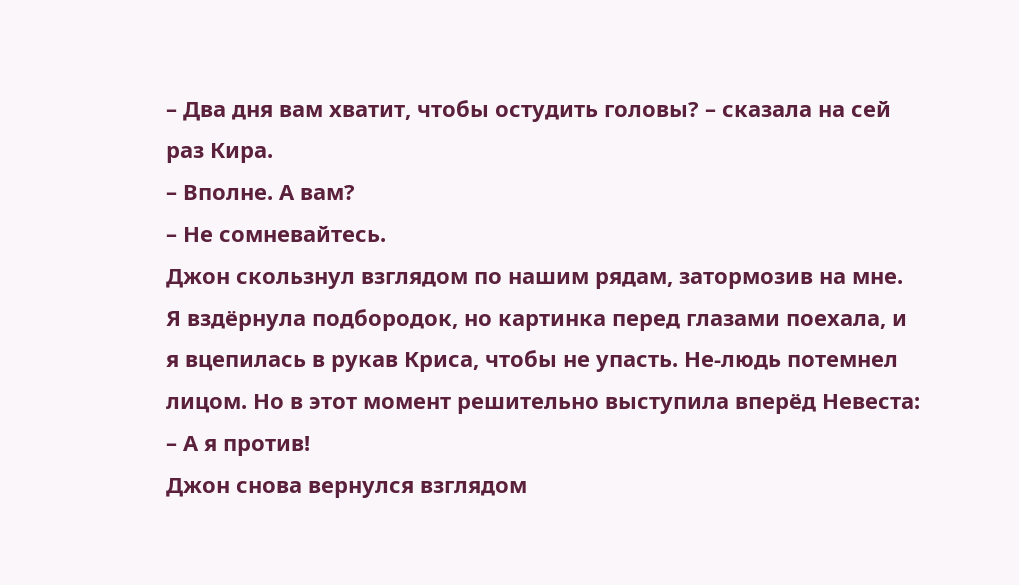– Два дня вам хватит, чтобы остудить головы? – сказала на сей раз Кира.
– Вполне. А вам?
– Не сомневайтесь.
Джон скользнул взглядом по нашим рядам, затормозив на мне. Я вздёрнула подбородок, но картинка перед глазами поехала, и я вцепилась в рукав Криса, чтобы не упасть. Не-людь потемнел лицом. Но в этот момент решительно выступила вперёд Невеста:
– А я против!
Джон снова вернулся взглядом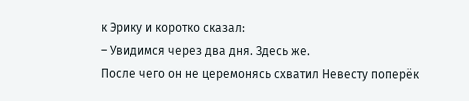к Эрику и коротко сказал:
– Увидимся через два дня. Здесь же.
После чего он не церемонясь схватил Невесту поперёк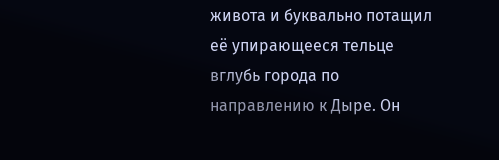живота и буквально потащил её упирающееся тельце вглубь города по направлению к Дыре. Он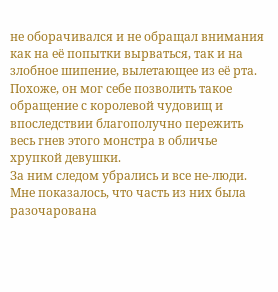не оборачивался и не обращал внимания как на её попытки вырваться, так и на злобное шипение, вылетающее из её рта. Похоже, он мог себе позволить такое обращение с королевой чудовищ и впоследствии благополучно пережить весь гнев этого монстра в обличье хрупкой девушки.
За ним следом убрались и все не-люди. Мне показалось, что часть из них была разочарована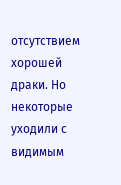отсутствием хорошей драки. Но некоторые уходили с видимым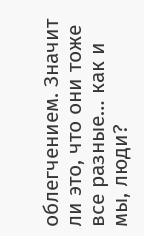облегчением. Значит ли это, что они тоже все разные… как и мы, люди?